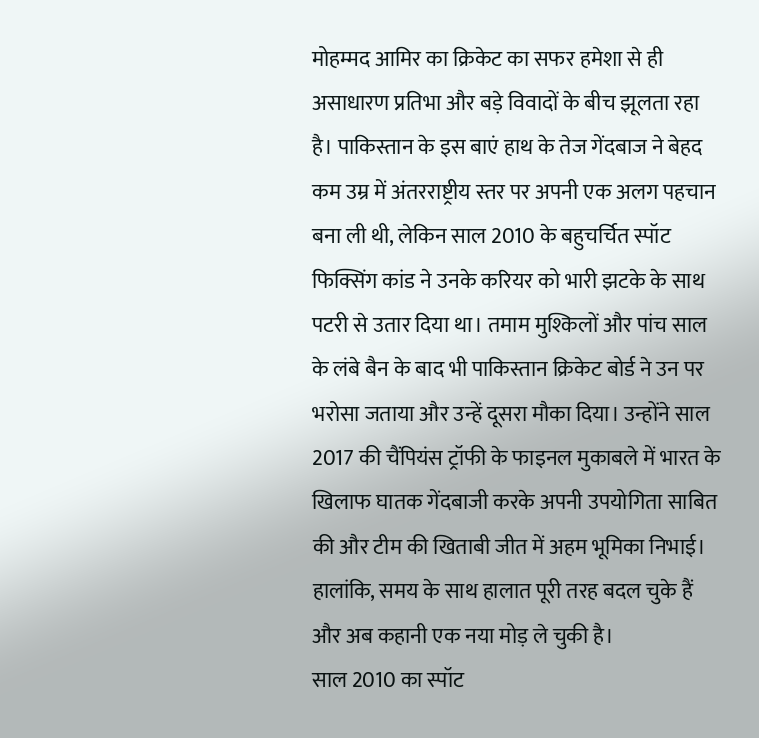मोहम्मद आमिर का क्रिकेट का सफर हमेशा से ही असाधारण प्रतिभा और बड़े विवादों के बीच झूलता रहा है। पाकिस्तान के इस बाएं हाथ के तेज गेंदबाज ने बेहद कम उम्र में अंतरराष्ट्रीय स्तर पर अपनी एक अलग पहचान बना ली थी, लेकिन साल 2010 के बहुचर्चित स्पॉट फिक्सिंग कांड ने उनके करियर को भारी झटके के साथ पटरी से उतार दिया था। तमाम मुश्किलों और पांच साल के लंबे बैन के बाद भी पाकिस्तान क्रिकेट बोर्ड ने उन पर भरोसा जताया और उन्हें दूसरा मौका दिया। उन्होंने साल 2017 की चैंपियंस ट्रॉफी के फाइनल मुकाबले में भारत के खिलाफ घातक गेंदबाजी करके अपनी उपयोगिता साबित की और टीम की खिताबी जीत में अहम भूमिका निभाई। हालांकि, समय के साथ हालात पूरी तरह बदल चुके हैं और अब कहानी एक नया मोड़ ले चुकी है।
साल 2010 का स्पॉट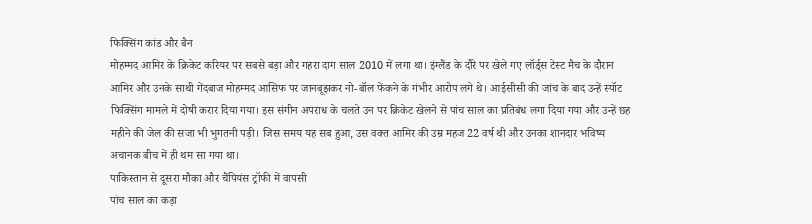फिक्सिंग कांड और बैन
मोहम्मद आमिर के क्रिकेट करियर पर सबसे बड़ा और गहरा दाग साल 2010 में लगा था। इंग्लैंड के दौरे पर खेले गए लॉर्ड्स टेस्ट मैच के दौरान आमिर और उनके साथी गेंदबाज मोहम्मद आसिफ पर जानबूझकर नो-बॉल फेंकने के गंभीर आरोप लगे थे। आईसीसी की जांच के बाद उन्हें स्पॉट फिक्सिंग मामले में दोषी करार दिया गया। इस संगीन अपराध के चलते उन पर क्रिकेट खेलने से पांच साल का प्रतिबंध लगा दिया गया और उन्हें छह महीने की जेल की सजा भी भुगतनी पड़ी। जिस समय यह सब हुआ, उस वक्त आमिर की उम्र महज 22 वर्ष थी और उनका शानदार भविष्य अचानक बीच में ही थम सा गया था।
पाकिस्तान से दूसरा मौका और चैंपियंस ट्रॉफी में वापसी
पांच साल का कड़ा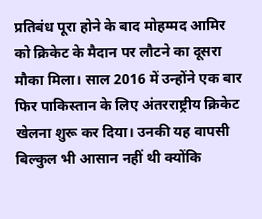प्रतिबंध पूरा होने के बाद मोहम्मद आमिर को क्रिकेट के मैदान पर लौटने का दूसरा मौका मिला। साल 2016 में उन्होंने एक बार फिर पाकिस्तान के लिए अंतरराष्ट्रीय क्रिकेट खेलना शुरू कर दिया। उनकी यह वापसी बिल्कुल भी आसान नहीं थी क्योंकि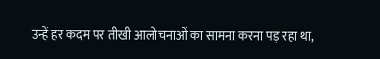उन्हें हर कदम पर तीखी आलोचनाओं का सामना करना पड़ रहा था,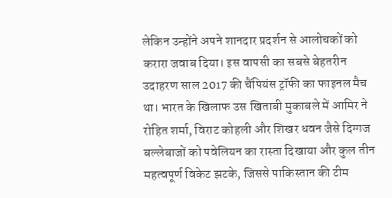लेकिन उन्होंने अपने शानदार प्रदर्शन से आलोचकों को करारा जवाब दिया। इस वापसी का सबसे बेहतरीन उदाहरण साल 2017 की चैंपियंस ट्रॉफी का फाइनल मैच था। भारत के खिलाफ उस खिताबी मुकाबले में आमिर ने रोहित शर्मा, विराट कोहली और शिखर धवन जैसे दिग्गज बल्लेबाजों को पवेलियन का रास्ता दिखाया और कुल तीन महत्वपूर्ण विकेट झटके, जिससे पाकिस्तान की टीम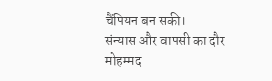चैंपियन बन सकी।
संन्यास और वापसी का दौर
मोहम्मद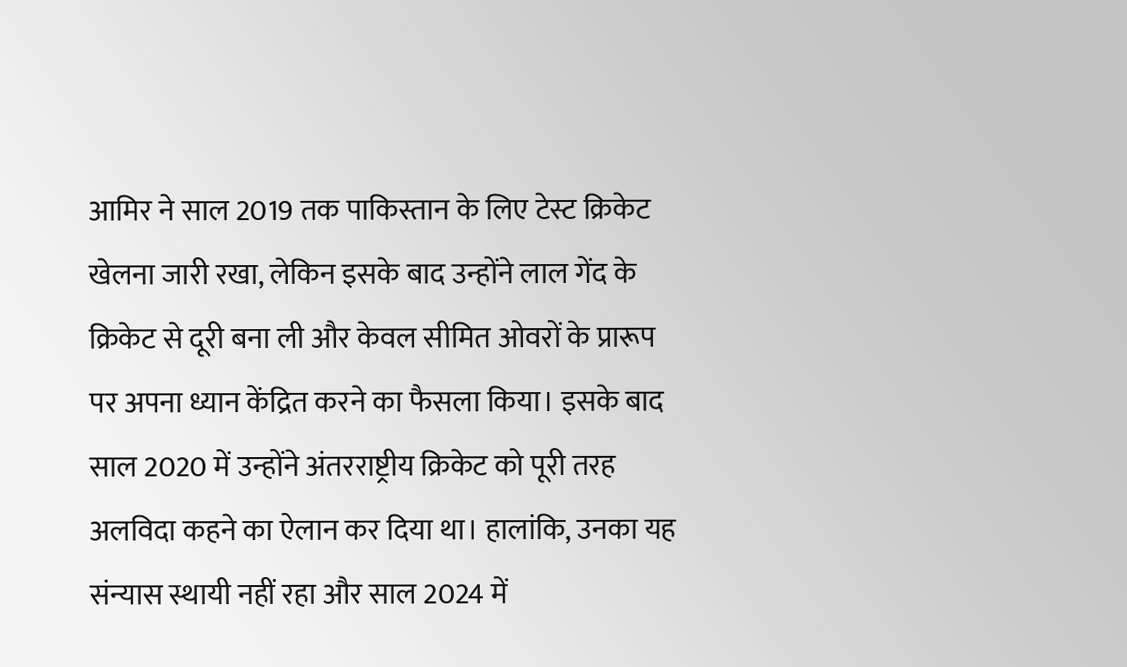आमिर ने साल 2019 तक पाकिस्तान के लिए टेस्ट क्रिकेट खेलना जारी रखा, लेकिन इसके बाद उन्होंने लाल गेंद के क्रिकेट से दूरी बना ली और केवल सीमित ओवरों के प्रारूप पर अपना ध्यान केंद्रित करने का फैसला किया। इसके बाद साल 2020 में उन्होंने अंतरराष्ट्रीय क्रिकेट को पूरी तरह अलविदा कहने का ऐलान कर दिया था। हालांकि, उनका यह संन्यास स्थायी नहीं रहा और साल 2024 में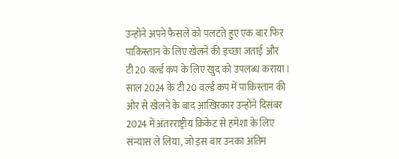उन्होंने अपने फैसले को पलटते हुए एक बार फिर पाकिस्तान के लिए खेलने की इच्छा जताई और टी20 वर्ल्ड कप के लिए खुद को उपलब्ध कराया। साल 2024 के टी20 वर्ल्ड कप में पाकिस्तान की ओर से खेलने के बाद आखिरकार उन्होंने दिसंबर 2024 में अंतरराष्ट्रीय क्रिकेट से हमेशा के लिए संन्यास ले लिया, जो इस बार उनका अंतिम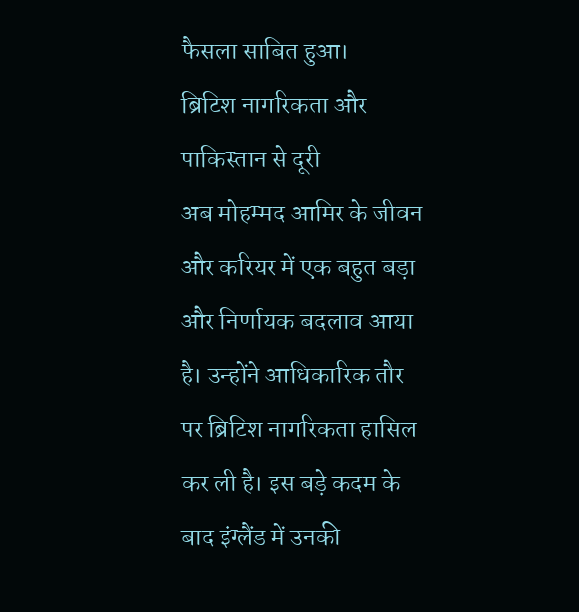फैसला साबित हुआ।
ब्रिटिश नागरिकता और पाकिस्तान से दूरी
अब मोहम्मद आमिर के जीवन और करियर में एक बहुत बड़ा और निर्णायक बदलाव आया है। उन्होंने आधिकारिक तौर पर ब्रिटिश नागरिकता हासिल कर ली है। इस बड़े कदम के बाद इंग्लैंड में उनकी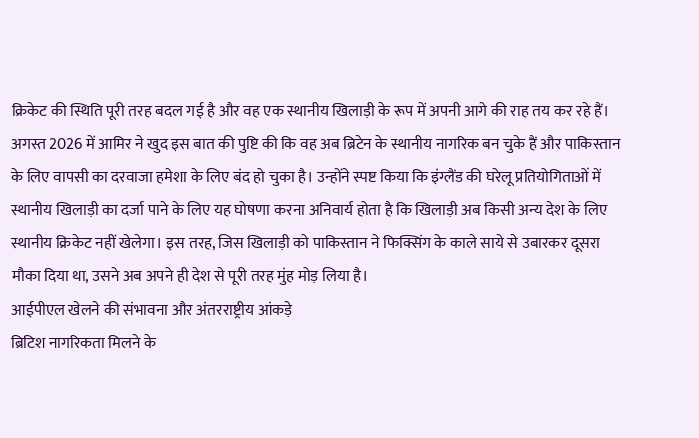क्रिकेट की स्थिति पूरी तरह बदल गई है और वह एक स्थानीय खिलाड़ी के रूप में अपनी आगे की राह तय कर रहे हैं। अगस्त 2026 में आमिर ने खुद इस बात की पुष्टि की कि वह अब ब्रिटेन के स्थानीय नागरिक बन चुके हैं और पाकिस्तान के लिए वापसी का दरवाजा हमेशा के लिए बंद हो चुका है। उन्होंने स्पष्ट किया कि इंग्लैंड की घरेलू प्रतियोगिताओं में स्थानीय खिलाड़ी का दर्जा पाने के लिए यह घोषणा करना अनिवार्य होता है कि खिलाड़ी अब किसी अन्य देश के लिए स्थानीय क्रिकेट नहीं खेलेगा। इस तरह, जिस खिलाड़ी को पाकिस्तान ने फिक्सिंग के काले साये से उबारकर दूसरा मौका दिया था, उसने अब अपने ही देश से पूरी तरह मुंह मोड़ लिया है।
आईपीएल खेलने की संभावना और अंतरराष्ट्रीय आंकड़े
ब्रिटिश नागरिकता मिलने के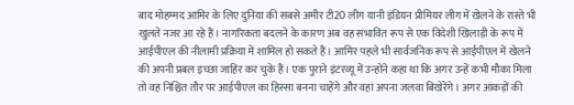बाद मोहम्मद आमिर के लिए दुनिया की सबसे अमीर टी20 लीग यानी इंडियन प्रीमियर लीग में खेलने के रास्ते भी खुलते नजर आ रहे हैं। नागरिकता बदलने के कारण अब वह संभावित रूप से एक विदेशी खिलाड़ी के रूप में आईपीएल की नीलामी प्रक्रिया में शामिल हो सकते हैं। आमिर पहले भी सार्वजनिक रूप से आईपीएल में खेलने की अपनी प्रबल इच्छा जाहिर कर चुके हैं। एक पुराने इंटरव्यू में उन्होंने कहा था कि अगर उन्हें कभी मौका मिला तो वह निश्चित तौर पर आईपीएल का हिस्सा बनना चाहेंगे और वहां अपना जलवा बिखेरेंगे। अगर आंकड़ों की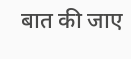बात की जाए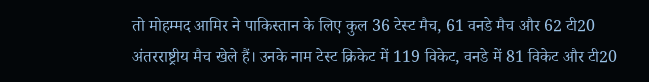तो मोहम्मद आमिर ने पाकिस्तान के लिए कुल 36 टेस्ट मैच, 61 वनडे मैच और 62 टी20 अंतरराष्ट्रीय मैच खेले हैं। उनके नाम टेस्ट क्रिकेट में 119 विकेट, वनडे में 81 विकेट और टी20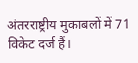अंतरराष्ट्रीय मुकाबलों में 71 विकेट दर्ज हैं।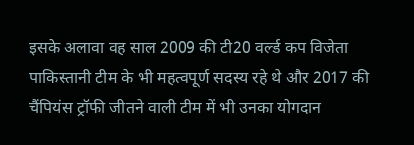इसके अलावा वह साल 2009 की टी20 वर्ल्ड कप विजेता पाकिस्तानी टीम के भी महत्वपूर्ण सदस्य रहे थे और 2017 की चैंपियंस ट्रॉफी जीतने वाली टीम में भी उनका योगदान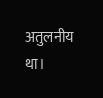अतुलनीय था।